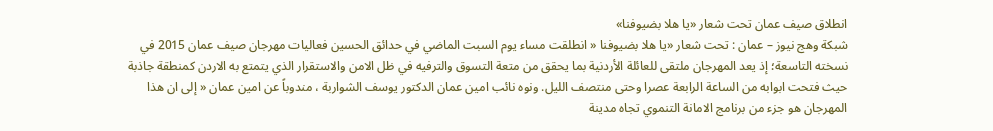انطلاق صيف عمان تحت شعار «يا هلا بضيوفنا»
شبكة وهج نيوز – عمان : تحت شعار «يا هلا بضيوفنا « انطلقت مساء يوم السبت الماضي في حدائق الحسين فعاليات مهرجان صيف عمان 2015 في نسخته التاسعة؛ إذ يعد المهرجان ملتقى للعائلة الأردنية بما يحقق من متعة التسوق والترفيه في ظل الامن والاستقرار الذي يتمتع به الاردن كمنطقة جاذبة حيث فتحت ابوابه من الساعة الرابعة عصرا وحتى منتصف الليل. ونوه نائب امين عمان الدكتور يوسف الشواربة ، مندوباً عن امين عمان « إلى ان هذا المهرجان هو جزء من برنامج الامانة التنموي تجاه مدينة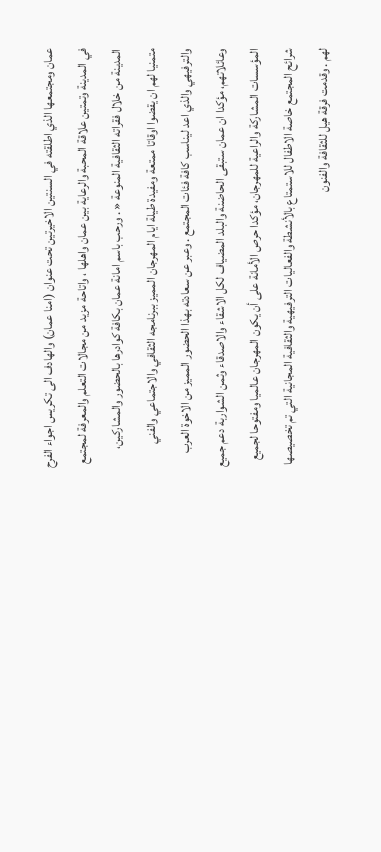عمان ومجتمعها الذي اطلقته في السنتين الاخيرتين تحت عنوان (امنا عمان) والهادف الى تكريس اجواء الفرح في المدينة وتمتين علاقة المحبة والرعاية بين عمان واهلها ، واتاحة مزيد من مجالات التعلم والمعرفة لمجتمع المدينة من خلال فقراته الثقافية المنوعة « . ورحب باسم امانة عمان بكافة كوادرها بالحضور والمشاركين، متمنيا لهم ان يقضوا اوقاتا ممتعة ومفيدة طيلة ايام المهرجان المميز ببرنامجه الثقافي والاجتماعي والفني والترفيهي والذي اعد ليناسب كافة فئات المجتمع . وعبر عن سعادته بهذا الحضور المميز من الاخوة العرب وعائلاتهم، مؤكدا ان عمان ستبقى الحاضنة والبلد المضياف لكل الاشقاء والاصدقاء وثمن الشواربة دعم جميع المؤسسات المشاركة والراعية للمهرجان، مؤكدا حرص الأمانة على أن يكون المهرجان عالميا ومفتوحا لجميع شرائح المجتمع خاصة الاطفال للاستمتاع بالأنشطة والفعاليات الترفيهية والثقافية المجانية التي تم تخصيصها لهم . وقدمت فرقة هيل للثقافة والفنون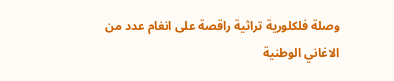وصلة فلكلورية تراثية راقصة على انغام عدد من الاغاني الوطنية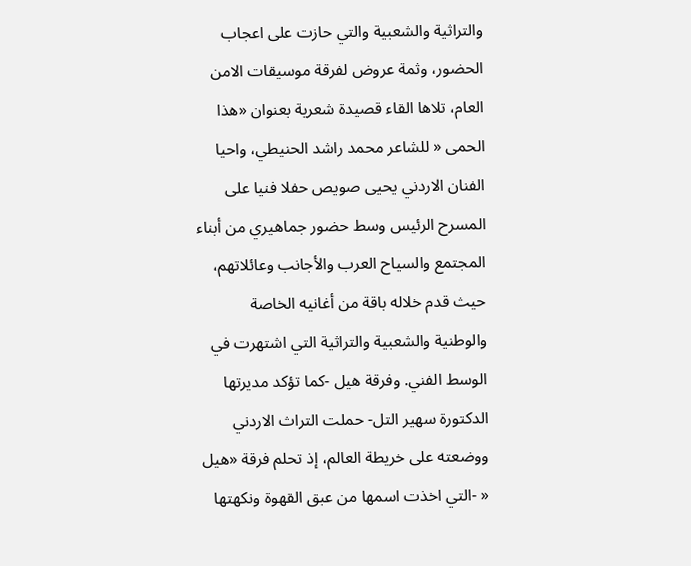والتراثية والشعبية والتي حازت على اعجاب الحضور، وثمة عروض لفرقة موسيقات الامن العام، تلاها القاء قصيدة شعرية بعنوان «هذا الحمى « للشاعر محمد راشد الحنيطي، واحيا الفنان الاردني يحيى صويص حفلا فنيا على المسرح الرئيس وسط حضور جماهيري من أبناء المجتمع والسياح العرب والأجانب وعائلاتهم، حيث قدم خلاله باقة من أغانيه الخاصة والوطنية والشعبية والتراثية التي اشتهرت في الوسط الفني. وفرقة هيل -كما تؤكد مديرتها الدكتورة سهير التل- حملت التراث الاردني ووضعته على خريطة العالم، إذ تحلم فرقة «هيل « -التي اخذت اسمها من عبق القهوة ونكهتها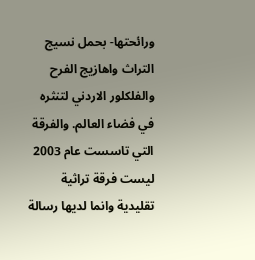ورائحتها- بحمل نسيج التراث واهازيج الفرح والفلكلور الاردني لتنثره في فضاء العالم. والفرقة التي تاسست عام 2003 ليست فرقة تراثية تقليدية وانما لديها رسالة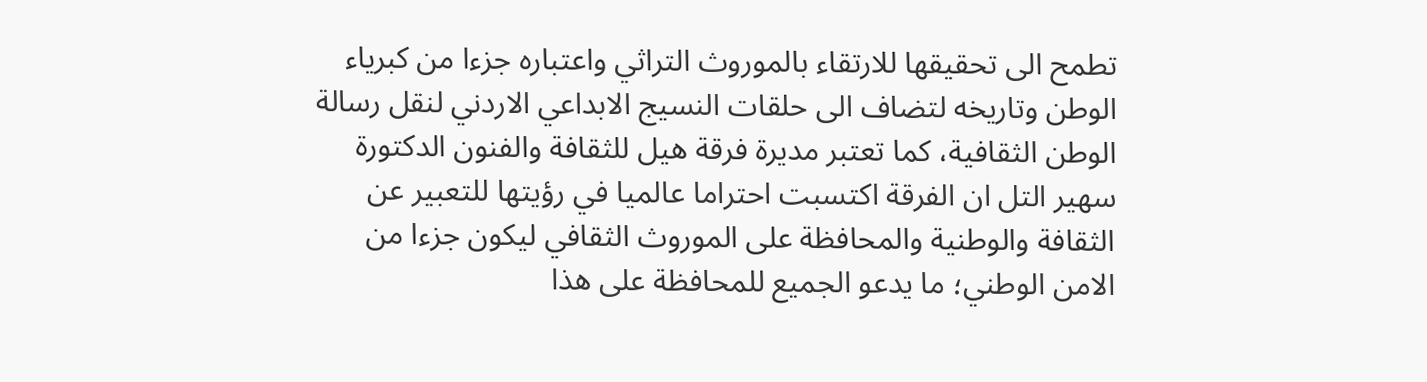تطمح الى تحقيقها للارتقاء بالموروث التراثي واعتباره جزءا من كبرياء الوطن وتاريخه لتضاف الى حلقات النسيج الابداعي الاردني لنقل رسالة الوطن الثقافية، كما تعتبر مديرة فرقة هيل للثقافة والفنون الدكتورة سهير التل ان الفرقة اكتسبت احتراما عالميا في رؤيتها للتعبير عن الثقافة والوطنية والمحافظة على الموروث الثقافي ليكون جزءا من الامن الوطني؛ ما يدعو الجميع للمحافظة على هذا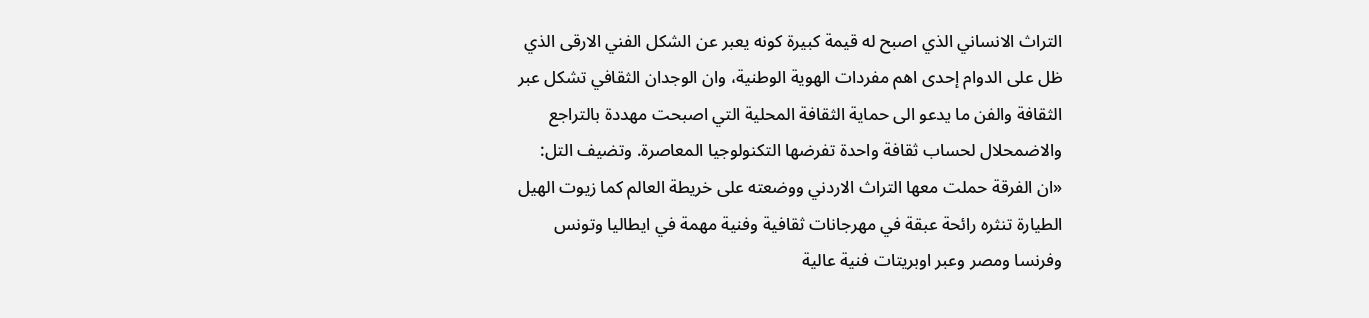التراث الانساني الذي اصبح له قيمة كبيرة كونه يعبر عن الشكل الفني الارقى الذي ظل على الدوام إحدى اهم مفردات الهوية الوطنية، وان الوجدان الثقافي تشكل عبر الثقافة والفن ما يدعو الى حماية الثقافة المحلية التي اصبحت مهددة بالتراجع والاضمحلال لحساب ثقافة واحدة تفرضها التكنولوجيا المعاصرة. وتضيف التل: «ان الفرقة حملت معها التراث الاردني ووضعته على خريطة العالم كما زيوت الهيل الطيارة تنثره رائحة عبقة في مهرجانات ثقافية وفنية مهمة في ايطاليا وتونس وفرنسا ومصر وعبر اوبريتات فنية عالية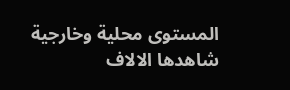المستوى محلية وخارجية شاهدها الالاف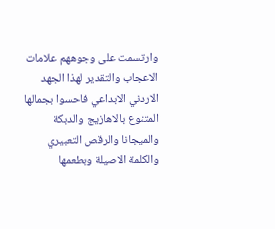وارتسمت على وجوههم علامات الاعجاب والتقدير لهذا الجهد الاردني الابداعي فاحسوا بجمالها المتنوع بالاهازيج والدبكة والميجانا والرقص التعبيري والكلمة الاصيلة وبطعمها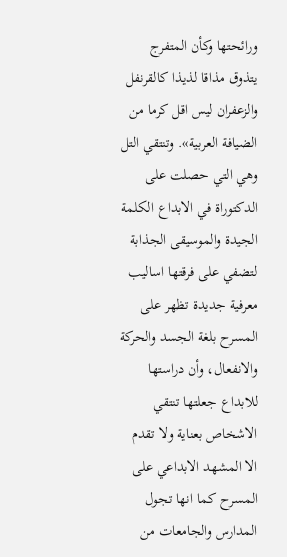ورائحتها وكأن المتفرج يتذوق مذاقا لذيذا كالقرنفل والزعفران ليس اقل كرما من الضيافة العربية». وتنتقي التل وهي التي حصلت على الدكتوراة في الابداع الكلمة الجيدة والموسيقى الجذابة لتضفي على فرقتها اساليب معرفية جديدة تظهر على المسرح بلغة الجسد والحركة والانفعال، وأن دراستها للابداع جعلتها تنتقي الاشخاص بعناية ولا تقدم الا المشهد الابداعي على المسرح كما انها تجول المدارس والجامعات من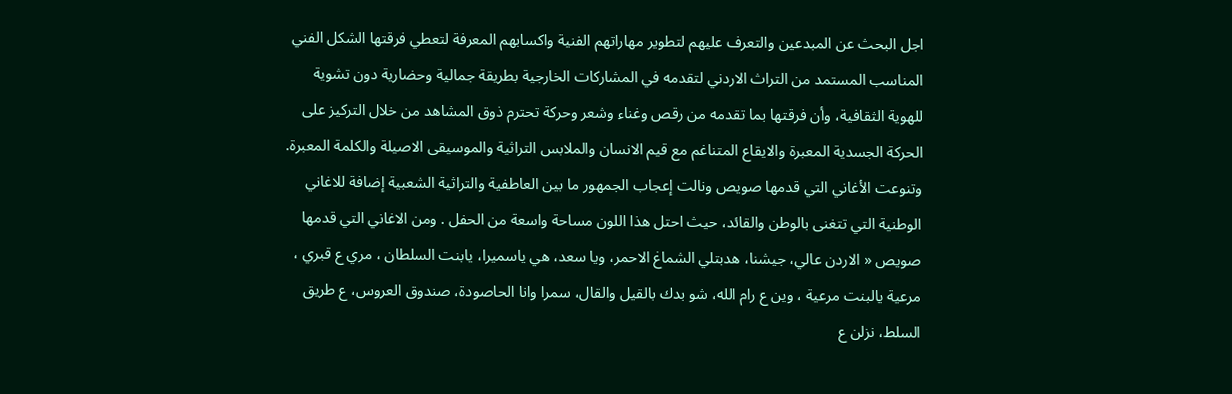اجل البحث عن المبدعين والتعرف عليهم لتطوير مهاراتهم الفنية واكسابهم المعرفة لتعطي فرقتها الشكل الفني المناسب المستمد من التراث الاردني لتقدمه في المشاركات الخارجية بطريقة جمالية وحضارية دون تشوية للهوية الثقافية، وأن فرقتها بما تقدمه من رقص وغناء وشعر وحركة تحترم ذوق المشاهد من خلال التركيز على الحركة الجسدية المعبرة والايقاع المتناغم مع قيم الانسان والملابس التراثية والموسيقى الاصيلة والكلمة المعبرة. وتنوعت الأغاني التي قدمها صويص ونالت إعجاب الجمهور ما بين العاطفية والتراثية الشعبية إضافة للاغاني الوطنية التي تتغنى بالوطن والقائد، حيث احتل هذا اللون مساحة واسعة من الحفل . ومن الاغاني التي قدمها صويص « الاردن عالي، جيشنا، هدبتلي الشماغ الاحمر، ويا سعد، هي ياسميرا، يابنت السلطان ، مري ع قبري ، مرعية يالبنت مرعية ، وين ع رام الله، شو بدك بالقيل والقال، سمرا وانا الحاصودة، صندوق العروس، ع طريق السلط، نزلن ع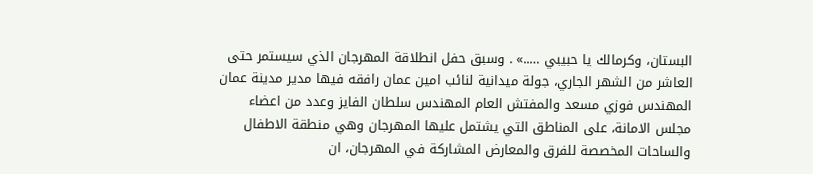البستان، وكرمالك يا حبيبي …..» . وسبق حفل انطلاقة المهرجان الذي سيستمر حتى العاشر من الشهر الجاري، جولة ميدانية لنائب امين عمان رافقه فيها مدير مدينة عمان المهندس فوزي مسعد والمفتش العام المهندس سلطان الفايز وعدد من اعضاء مجلس الامانة، على المناطق التي يشتمل عليها المهرجان وهي منطقة الاطفال والساحات المخصصة للفرق والمعارض المشاركة في المهرجان، ان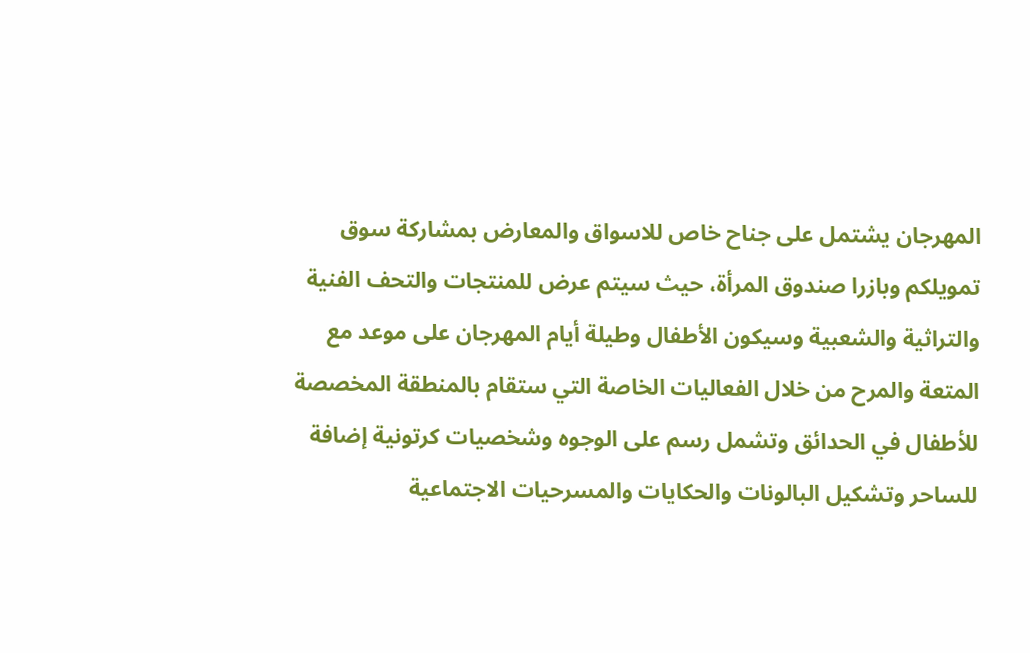المهرجان يشتمل على جناح خاص للاسواق والمعارض بمشاركة سوق تمويلكم وبازرا صندوق المرأة، حيث سيتم عرض للمنتجات والتحف الفنية والتراثية والشعبية وسيكون الأطفال وطيلة أيام المهرجان على موعد مع المتعة والمرح من خلال الفعاليات الخاصة التي ستقام بالمنطقة المخصصة للأطفال في الحدائق وتشمل رسم على الوجوه وشخصيات كرتونية إضافة للساحر وتشكيل البالونات والحكايات والمسرحيات الاجتماعية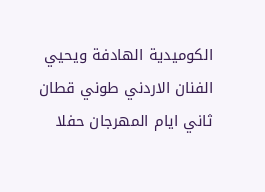الكوميدية الهادفة ويحيي الفنان الاردني طوني قطان ثاني ايام المهرجان حفلا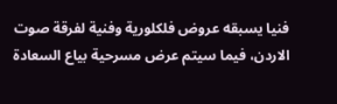فنيا يسبقه عروض فلكلورية وفنية لفرقة صوت الاردن، فيما سيتم عرض مسرحية بياع السعادة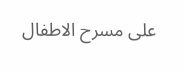على مسرح الاطفال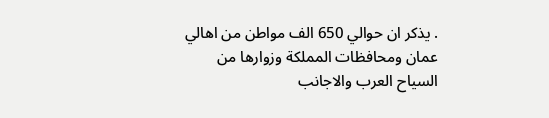. يذكر ان حوالي 650 الف مواطن من اهالي عمان ومحافظات المملكة وزوارها من السياح العرب والاجانب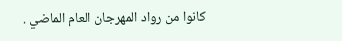كانوا من رواد المهرجان العام الماضي .